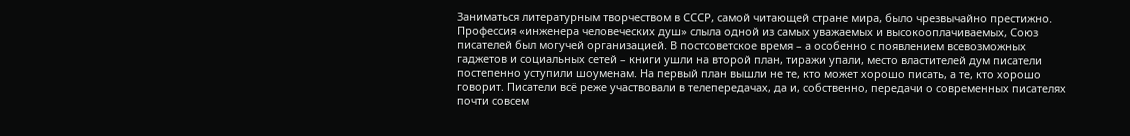Заниматься литературным творчеством в СССР, самой читающей стране мира, было чрезвычайно престижно. Профессия «инженера человеческих душ» слыла одной из самых уважаемых и высокооплачиваемых, Союз писателей был могучей организацией. В постсоветское время – а особенно с появлением всевозможных гаджетов и социальных сетей – книги ушли на второй план, тиражи упали, место властителей дум писатели постепенно уступили шоуменам. На первый план вышли не те, кто может хорошо писать, а те, кто хорошо говорит. Писатели всё реже участвовали в телепередачах, да и, собственно, передачи о современных писателях почти совсем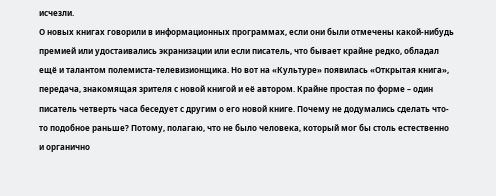исчезли.
О новых книгах говорили в информационных программах, если они были отмечены какой-нибудь премией или удостаивались экранизации или если писатель, что бывает крайне редко, обладал ещё и талантом полемиста-телевизионщика. Но вот на «Культуре» появилась «Открытая книга», передача, знакомящая зрителя с новой книгой и её автором. Крайне простая по форме – один писатель четверть часа беседует с другим о его новой книге. Почему не додумались сделать что-то подобное раньше? Потому, полагаю, что не было человека, который мог бы столь естественно и органично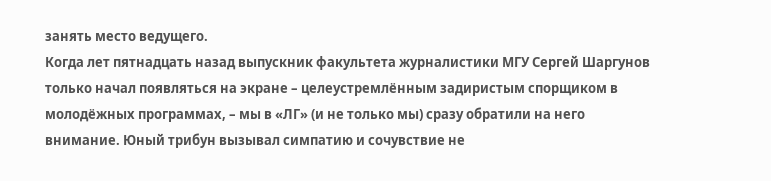занять место ведущего.
Когда лет пятнадцать назад выпускник факультета журналистики МГУ Сергей Шаргунов только начал появляться на экране – целеустремлённым задиристым спорщиком в молодёжных программах, – мы в «ЛГ» (и не только мы) сразу обратили на него внимание. Юный трибун вызывал симпатию и сочувствие не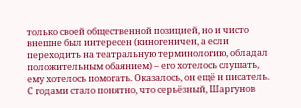только своей общественной позицией, но и чисто внешне был интересен (киногеничен, а если переходить на театральную терминологию, обладал положительным обаянием) – его хотелось слушать, ему хотелось помогать. Оказалось, он ещё и писатель. С годами стало понятно, что серьёзный, Шаргунов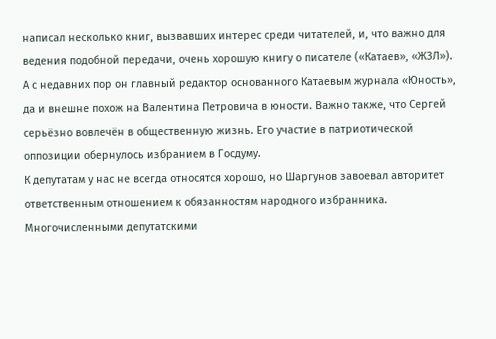написал несколько книг, вызвавших интерес среди читателей, и, что важно для ведения подобной передачи, очень хорошую книгу о писателе («Катаев», «ЖЗЛ»). А с недавних пор он главный редактор основанного Катаевым журнала «Юность», да и внешне похож на Валентина Петровича в юности. Важно также, что Сергей серьёзно вовлечён в общественную жизнь. Его участие в патриотической оппозиции обернулось избранием в Госдуму.
К депутатам у нас не всегда относятся хорошо, но Шаргунов завоевал авторитет ответственным отношением к обязанностям народного избранника. Многочисленными депутатскими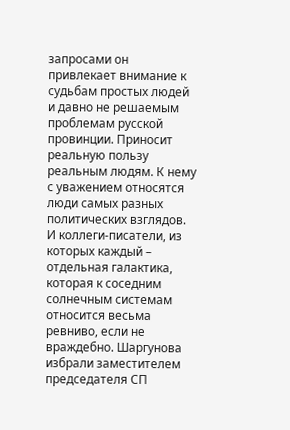запросами он привлекает внимание к судьбам простых людей и давно не решаемым проблемам русской провинции. Приносит реальную пользу реальным людям. К нему с уважением относятся люди самых разных политических взглядов. И коллеги-писатели, из которых каждый – отдельная галактика, которая к соседним солнечным системам относится весьма ревниво, если не враждебно. Шаргунова избрали заместителем председателя СП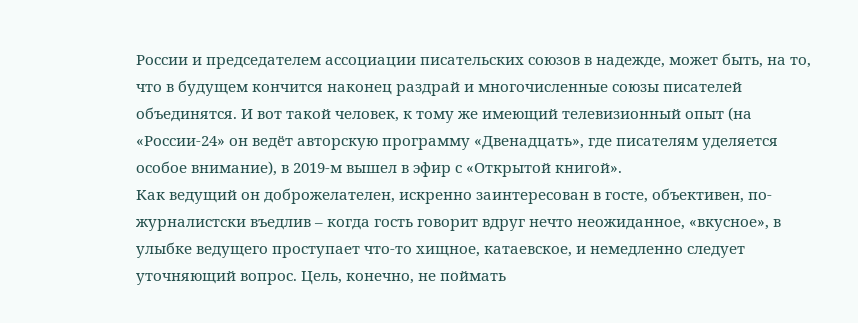России и председателем ассоциации писательских союзов в надежде, может быть, на то, что в будущем кончится наконец раздрай и многочисленные союзы писателей объединятся. И вот такой человек, к тому же имеющий телевизионный опыт (на «России-24» он ведёт авторскую программу «Двенадцать», где писателям уделяется особое внимание), в 2019-м вышел в эфир с «Открытой книгой».
Как ведущий он доброжелателен, искренно заинтересован в госте, объективен, по-журналистски въедлив – когда гость говорит вдруг нечто неожиданное, «вкусное», в улыбке ведущего проступает что-то хищное, катаевское, и немедленно следует уточняющий вопрос. Цель, конечно, не поймать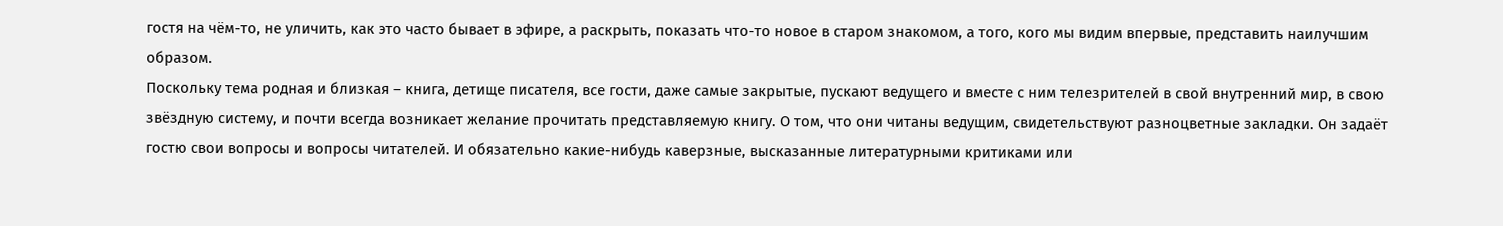гостя на чём-то, не уличить, как это часто бывает в эфире, а раскрыть, показать что-то новое в старом знакомом, а того, кого мы видим впервые, представить наилучшим образом.
Поскольку тема родная и близкая – книга, детище писателя, все гости, даже самые закрытые, пускают ведущего и вместе с ним телезрителей в свой внутренний мир, в свою звёздную систему, и почти всегда возникает желание прочитать представляемую книгу. О том, что они читаны ведущим, свидетельствуют разноцветные закладки. Он задаёт гостю свои вопросы и вопросы читателей. И обязательно какие-нибудь каверзные, высказанные литературными критиками или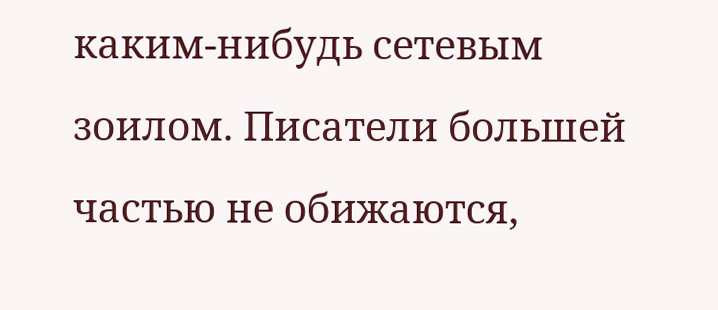каким-нибудь сетевым зоилом. Писатели большей частью не обижаются,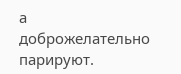а доброжелательно парируют.